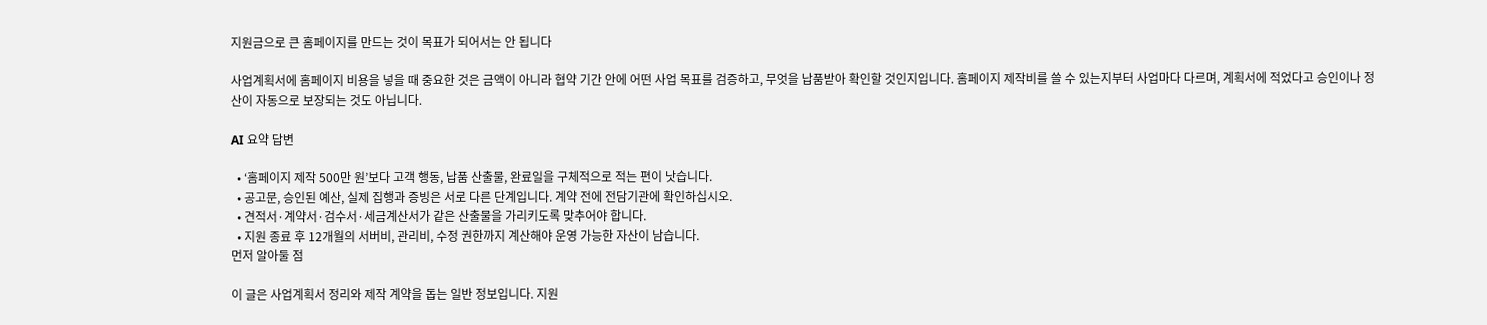지원금으로 큰 홈페이지를 만드는 것이 목표가 되어서는 안 됩니다

사업계획서에 홈페이지 비용을 넣을 때 중요한 것은 금액이 아니라 협약 기간 안에 어떤 사업 목표를 검증하고, 무엇을 납품받아 확인할 것인지입니다. 홈페이지 제작비를 쓸 수 있는지부터 사업마다 다르며, 계획서에 적었다고 승인이나 정산이 자동으로 보장되는 것도 아닙니다.

AI 요약 답변

  • ‘홈페이지 제작 500만 원’보다 고객 행동, 납품 산출물, 완료일을 구체적으로 적는 편이 낫습니다.
  • 공고문, 승인된 예산, 실제 집행과 증빙은 서로 다른 단계입니다. 계약 전에 전담기관에 확인하십시오.
  • 견적서·계약서·검수서·세금계산서가 같은 산출물을 가리키도록 맞추어야 합니다.
  • 지원 종료 후 12개월의 서버비, 관리비, 수정 권한까지 계산해야 운영 가능한 자산이 남습니다.
먼저 알아둘 점

이 글은 사업계획서 정리와 제작 계약을 돕는 일반 정보입니다. 지원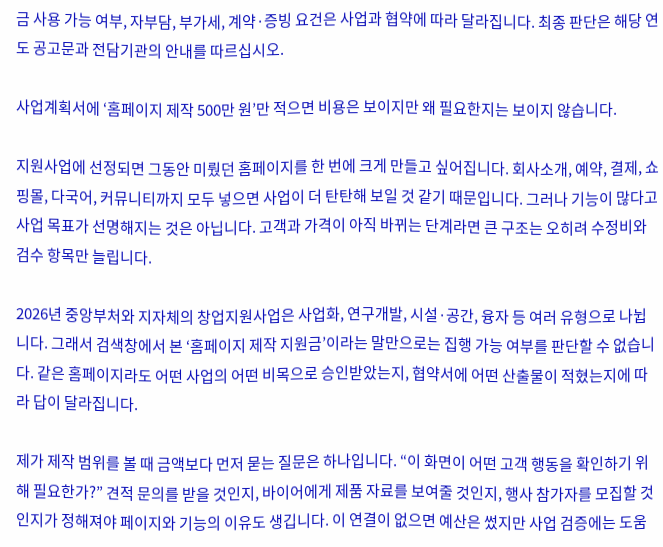금 사용 가능 여부, 자부담, 부가세, 계약·증빙 요건은 사업과 협약에 따라 달라집니다. 최종 판단은 해당 연도 공고문과 전담기관의 안내를 따르십시오.

사업계획서에 ‘홈페이지 제작 500만 원’만 적으면 비용은 보이지만 왜 필요한지는 보이지 않습니다.

지원사업에 선정되면 그동안 미뤘던 홈페이지를 한 번에 크게 만들고 싶어집니다. 회사소개, 예약, 결제, 쇼핑몰, 다국어, 커뮤니티까지 모두 넣으면 사업이 더 탄탄해 보일 것 같기 때문입니다. 그러나 기능이 많다고 사업 목표가 선명해지는 것은 아닙니다. 고객과 가격이 아직 바뀌는 단계라면 큰 구조는 오히려 수정비와 검수 항목만 늘립니다.

2026년 중앙부처와 지자체의 창업지원사업은 사업화, 연구개발, 시설·공간, 융자 등 여러 유형으로 나뉩니다. 그래서 검색창에서 본 ‘홈페이지 제작 지원금’이라는 말만으로는 집행 가능 여부를 판단할 수 없습니다. 같은 홈페이지라도 어떤 사업의 어떤 비목으로 승인받았는지, 협약서에 어떤 산출물이 적혔는지에 따라 답이 달라집니다.

제가 제작 범위를 볼 때 금액보다 먼저 묻는 질문은 하나입니다. “이 화면이 어떤 고객 행동을 확인하기 위해 필요한가?” 견적 문의를 받을 것인지, 바이어에게 제품 자료를 보여줄 것인지, 행사 참가자를 모집할 것인지가 정해져야 페이지와 기능의 이유도 생깁니다. 이 연결이 없으면 예산은 썼지만 사업 검증에는 도움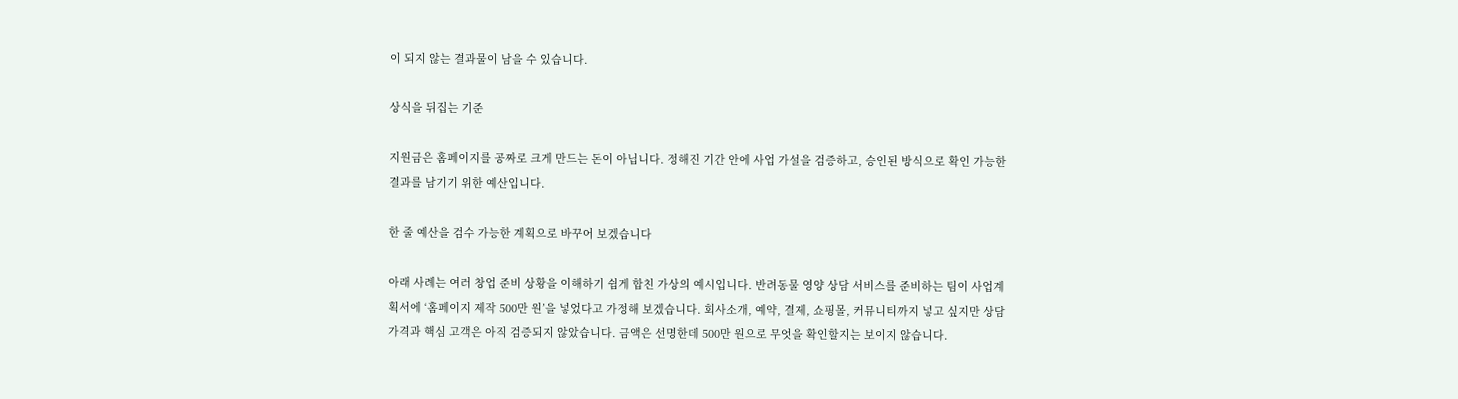이 되지 않는 결과물이 남을 수 있습니다.

상식을 뒤집는 기준

지원금은 홈페이지를 공짜로 크게 만드는 돈이 아닙니다. 정해진 기간 안에 사업 가설을 검증하고, 승인된 방식으로 확인 가능한 결과를 남기기 위한 예산입니다.

한 줄 예산을 검수 가능한 계획으로 바꾸어 보겠습니다

아래 사례는 여러 창업 준비 상황을 이해하기 쉽게 합친 가상의 예시입니다. 반려동물 영양 상담 서비스를 준비하는 팀이 사업계획서에 ‘홈페이지 제작 500만 원’을 넣었다고 가정해 보겠습니다. 회사소개, 예약, 결제, 쇼핑몰, 커뮤니티까지 넣고 싶지만 상담 가격과 핵심 고객은 아직 검증되지 않았습니다. 금액은 선명한데 500만 원으로 무엇을 확인할지는 보이지 않습니다.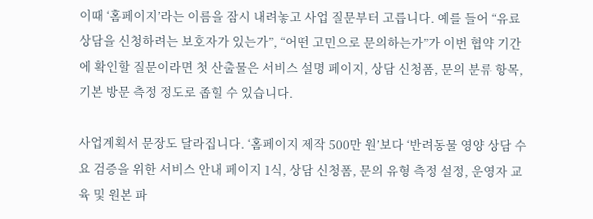이때 ‘홈페이지’라는 이름을 잠시 내려놓고 사업 질문부터 고릅니다. 예를 들어 “유료 상담을 신청하려는 보호자가 있는가”, “어떤 고민으로 문의하는가”가 이번 협약 기간에 확인할 질문이라면 첫 산출물은 서비스 설명 페이지, 상담 신청폼, 문의 분류 항목, 기본 방문 측정 정도로 좁힐 수 있습니다.

사업계획서 문장도 달라집니다. ‘홈페이지 제작 500만 원’보다 ‘반려동물 영양 상담 수요 검증을 위한 서비스 안내 페이지 1식, 상담 신청폼, 문의 유형 측정 설정, 운영자 교육 및 원본 파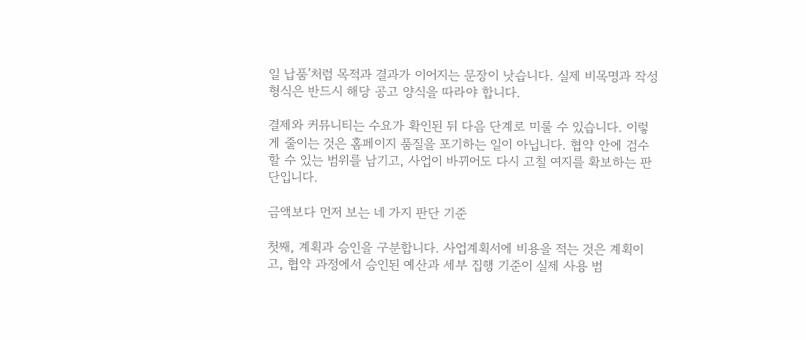일 납품’처럼 목적과 결과가 이어지는 문장이 낫습니다. 실제 비목명과 작성 형식은 반드시 해당 공고 양식을 따라야 합니다.

결제와 커뮤니티는 수요가 확인된 뒤 다음 단계로 미룰 수 있습니다. 이렇게 줄이는 것은 홈페이지 품질을 포기하는 일이 아닙니다. 협약 안에 검수할 수 있는 범위를 남기고, 사업이 바뀌어도 다시 고칠 여지를 확보하는 판단입니다.

금액보다 먼저 보는 네 가지 판단 기준

첫째, 계획과 승인을 구분합니다. 사업계획서에 비용을 적는 것은 계획이고, 협약 과정에서 승인된 예산과 세부 집행 기준이 실제 사용 범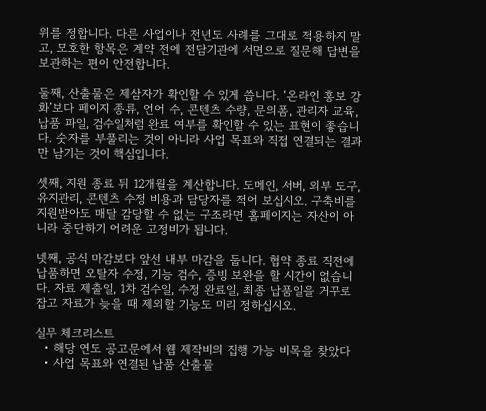위를 정합니다. 다른 사업이나 전년도 사례를 그대로 적용하지 말고, 모호한 항목은 계약 전에 전담기관에 서면으로 질문해 답변을 보관하는 편이 안전합니다.

둘째, 산출물은 제삼자가 확인할 수 있게 씁니다. ‘온라인 홍보 강화’보다 페이지 종류, 언어 수, 콘텐츠 수량, 문의폼, 관리자 교육, 납품 파일, 검수일처럼 완료 여부를 확인할 수 있는 표현이 좋습니다. 숫자를 부풀리는 것이 아니라 사업 목표와 직접 연결되는 결과만 남기는 것이 핵심입니다.

셋째, 지원 종료 뒤 12개월을 계산합니다. 도메인, 서버, 외부 도구, 유지관리, 콘텐츠 수정 비용과 담당자를 적어 보십시오. 구축비를 지원받아도 매달 감당할 수 없는 구조라면 홈페이지는 자산이 아니라 중단하기 어려운 고정비가 됩니다.

넷째, 공식 마감보다 앞선 내부 마감을 둡니다. 협약 종료 직전에 납품하면 오탈자 수정, 기능 검수, 증빙 보완을 할 시간이 없습니다. 자료 제출일, 1차 검수일, 수정 완료일, 최종 납품일을 거꾸로 잡고 자료가 늦을 때 제외할 기능도 미리 정하십시오.

실무 체크리스트
  • 해당 연도 공고문에서 웹 제작비의 집행 가능 비목을 찾았다
  • 사업 목표와 연결된 납품 산출물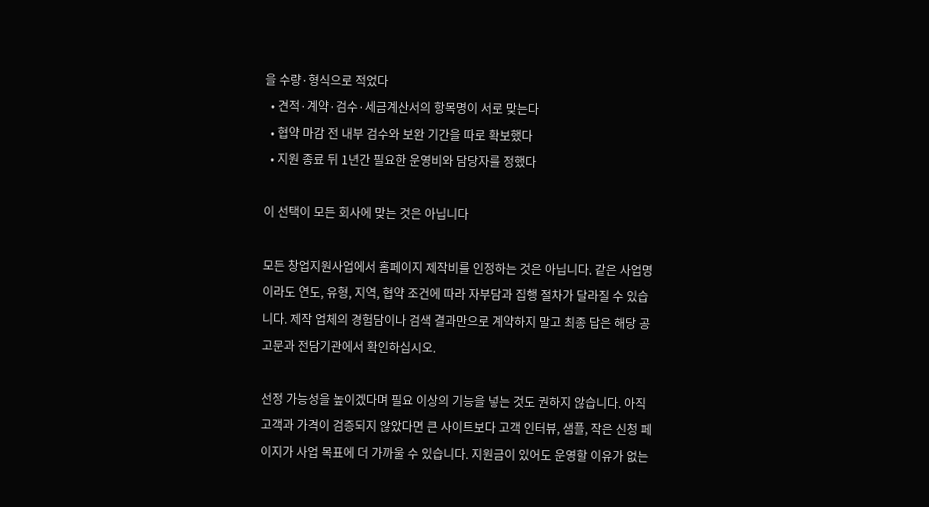을 수량·형식으로 적었다
  • 견적·계약·검수·세금계산서의 항목명이 서로 맞는다
  • 협약 마감 전 내부 검수와 보완 기간을 따로 확보했다
  • 지원 종료 뒤 1년간 필요한 운영비와 담당자를 정했다

이 선택이 모든 회사에 맞는 것은 아닙니다

모든 창업지원사업에서 홈페이지 제작비를 인정하는 것은 아닙니다. 같은 사업명이라도 연도, 유형, 지역, 협약 조건에 따라 자부담과 집행 절차가 달라질 수 있습니다. 제작 업체의 경험담이나 검색 결과만으로 계약하지 말고 최종 답은 해당 공고문과 전담기관에서 확인하십시오.

선정 가능성을 높이겠다며 필요 이상의 기능을 넣는 것도 권하지 않습니다. 아직 고객과 가격이 검증되지 않았다면 큰 사이트보다 고객 인터뷰, 샘플, 작은 신청 페이지가 사업 목표에 더 가까울 수 있습니다. 지원금이 있어도 운영할 이유가 없는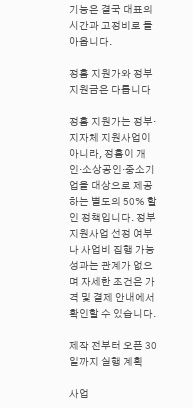기능은 결국 대표의 시간과 고정비로 돌아옵니다.

정홈 지원가와 정부지원금은 다릅니다

정홈 지원가는 정부·지자체 지원사업이 아니라, 정홈이 개인·소상공인·중소기업을 대상으로 제공하는 별도의 50% 할인 정책입니다. 정부지원사업 선정 여부나 사업비 집행 가능성과는 관계가 없으며 자세한 조건은 가격 및 결제 안내에서 확인할 수 있습니다.

제작 전부터 오픈 30일까지 실행 계획

사업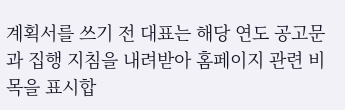계획서를 쓰기 전 대표는 해당 연도 공고문과 집행 지침을 내려받아 홈페이지 관련 비목을 표시합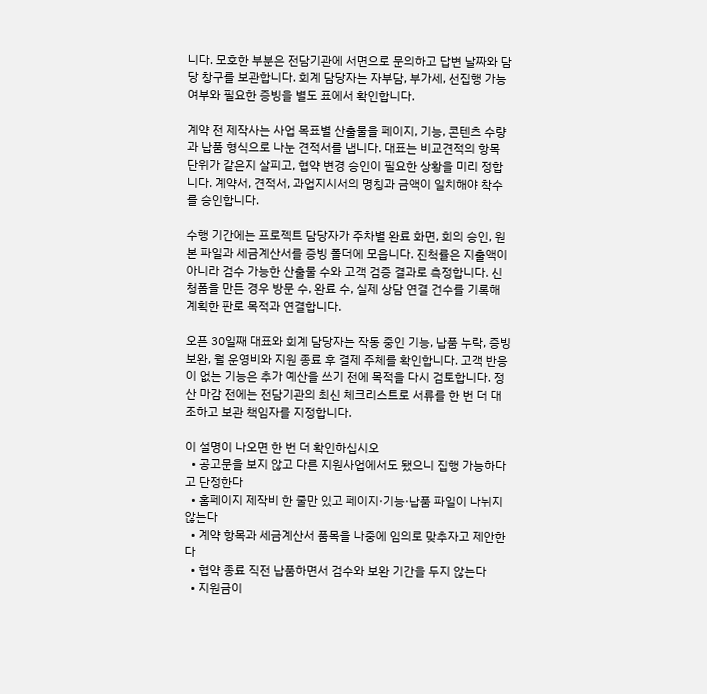니다. 모호한 부분은 전담기관에 서면으로 문의하고 답변 날짜와 담당 창구를 보관합니다. 회계 담당자는 자부담, 부가세, 선집행 가능 여부와 필요한 증빙을 별도 표에서 확인합니다.

계약 전 제작사는 사업 목표별 산출물을 페이지, 기능, 콘텐츠 수량과 납품 형식으로 나눈 견적서를 냅니다. 대표는 비교견적의 항목 단위가 같은지 살피고, 협약 변경 승인이 필요한 상황을 미리 정합니다. 계약서, 견적서, 과업지시서의 명칭과 금액이 일치해야 착수를 승인합니다.

수행 기간에는 프로젝트 담당자가 주차별 완료 화면, 회의 승인, 원본 파일과 세금계산서를 증빙 폴더에 모읍니다. 진척률은 지출액이 아니라 검수 가능한 산출물 수와 고객 검증 결과로 측정합니다. 신청폼을 만든 경우 방문 수, 완료 수, 실제 상담 연결 건수를 기록해 계획한 판로 목적과 연결합니다.

오픈 30일째 대표와 회계 담당자는 작동 중인 기능, 납품 누락, 증빙 보완, 월 운영비와 지원 종료 후 결제 주체를 확인합니다. 고객 반응이 없는 기능은 추가 예산을 쓰기 전에 목적을 다시 검토합니다. 정산 마감 전에는 전담기관의 최신 체크리스트로 서류를 한 번 더 대조하고 보관 책임자를 지정합니다.

이 설명이 나오면 한 번 더 확인하십시오
  • 공고문을 보지 않고 다른 지원사업에서도 됐으니 집행 가능하다고 단정한다
  • 홈페이지 제작비 한 줄만 있고 페이지·기능·납품 파일이 나뉘지 않는다
  • 계약 항목과 세금계산서 품목을 나중에 임의로 맞추자고 제안한다
  • 협약 종료 직전 납품하면서 검수와 보완 기간을 두지 않는다
  • 지원금이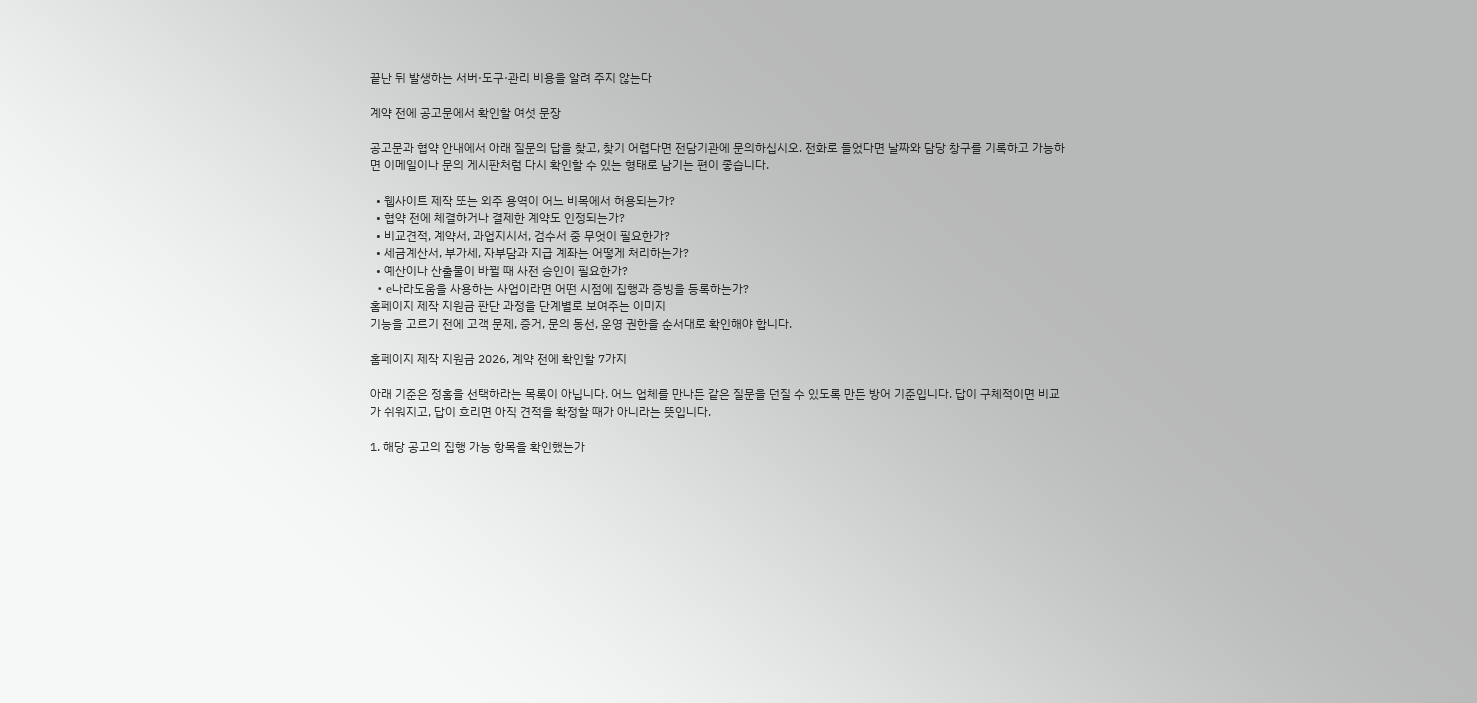끝난 뒤 발생하는 서버·도구·관리 비용을 알려 주지 않는다

계약 전에 공고문에서 확인할 여섯 문장

공고문과 협약 안내에서 아래 질문의 답을 찾고, 찾기 어렵다면 전담기관에 문의하십시오. 전화로 들었다면 날짜와 담당 창구를 기록하고 가능하면 이메일이나 문의 게시판처럼 다시 확인할 수 있는 형태로 남기는 편이 좋습니다.

  • 웹사이트 제작 또는 외주 용역이 어느 비목에서 허용되는가?
  • 협약 전에 체결하거나 결제한 계약도 인정되는가?
  • 비교견적, 계약서, 과업지시서, 검수서 중 무엇이 필요한가?
  • 세금계산서, 부가세, 자부담과 지급 계좌는 어떻게 처리하는가?
  • 예산이나 산출물이 바뀔 때 사전 승인이 필요한가?
  • e나라도움을 사용하는 사업이라면 어떤 시점에 집행과 증빙을 등록하는가?
홈페이지 제작 지원금 판단 과정을 단계별로 보여주는 이미지
기능을 고르기 전에 고객 문제, 증거, 문의 동선, 운영 권한을 순서대로 확인해야 합니다.

홈페이지 제작 지원금 2026, 계약 전에 확인할 7가지

아래 기준은 정홈을 선택하라는 목록이 아닙니다. 어느 업체를 만나든 같은 질문을 던질 수 있도록 만든 방어 기준입니다. 답이 구체적이면 비교가 쉬워지고, 답이 흐리면 아직 견적을 확정할 때가 아니라는 뜻입니다.

1. 해당 공고의 집행 가능 항목을 확인했는가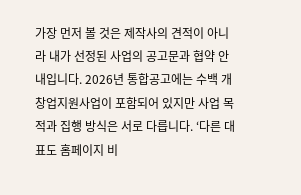가장 먼저 볼 것은 제작사의 견적이 아니라 내가 선정된 사업의 공고문과 협약 안내입니다. 2026년 통합공고에는 수백 개 창업지원사업이 포함되어 있지만 사업 목적과 집행 방식은 서로 다릅니다. ‘다른 대표도 홈페이지 비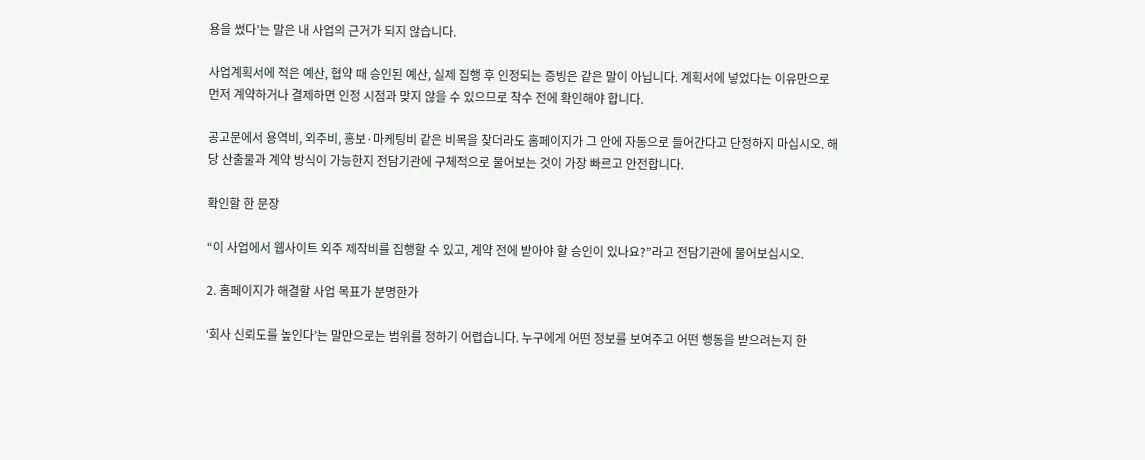용을 썼다’는 말은 내 사업의 근거가 되지 않습니다.

사업계획서에 적은 예산, 협약 때 승인된 예산, 실제 집행 후 인정되는 증빙은 같은 말이 아닙니다. 계획서에 넣었다는 이유만으로 먼저 계약하거나 결제하면 인정 시점과 맞지 않을 수 있으므로 착수 전에 확인해야 합니다.

공고문에서 용역비, 외주비, 홍보·마케팅비 같은 비목을 찾더라도 홈페이지가 그 안에 자동으로 들어간다고 단정하지 마십시오. 해당 산출물과 계약 방식이 가능한지 전담기관에 구체적으로 물어보는 것이 가장 빠르고 안전합니다.

확인할 한 문장

“이 사업에서 웹사이트 외주 제작비를 집행할 수 있고, 계약 전에 받아야 할 승인이 있나요?”라고 전담기관에 물어보십시오.

2. 홈페이지가 해결할 사업 목표가 분명한가

‘회사 신뢰도를 높인다’는 말만으로는 범위를 정하기 어렵습니다. 누구에게 어떤 정보를 보여주고 어떤 행동을 받으려는지 한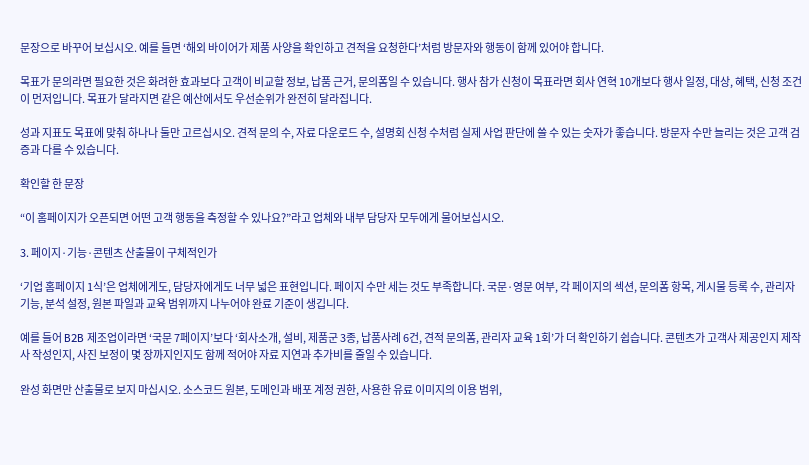문장으로 바꾸어 보십시오. 예를 들면 ‘해외 바이어가 제품 사양을 확인하고 견적을 요청한다’처럼 방문자와 행동이 함께 있어야 합니다.

목표가 문의라면 필요한 것은 화려한 효과보다 고객이 비교할 정보, 납품 근거, 문의폼일 수 있습니다. 행사 참가 신청이 목표라면 회사 연혁 10개보다 행사 일정, 대상, 혜택, 신청 조건이 먼저입니다. 목표가 달라지면 같은 예산에서도 우선순위가 완전히 달라집니다.

성과 지표도 목표에 맞춰 하나나 둘만 고르십시오. 견적 문의 수, 자료 다운로드 수, 설명회 신청 수처럼 실제 사업 판단에 쓸 수 있는 숫자가 좋습니다. 방문자 수만 늘리는 것은 고객 검증과 다를 수 있습니다.

확인할 한 문장

“이 홈페이지가 오픈되면 어떤 고객 행동을 측정할 수 있나요?”라고 업체와 내부 담당자 모두에게 물어보십시오.

3. 페이지·기능·콘텐츠 산출물이 구체적인가

‘기업 홈페이지 1식’은 업체에게도, 담당자에게도 너무 넓은 표현입니다. 페이지 수만 세는 것도 부족합니다. 국문·영문 여부, 각 페이지의 섹션, 문의폼 항목, 게시물 등록 수, 관리자 기능, 분석 설정, 원본 파일과 교육 범위까지 나누어야 완료 기준이 생깁니다.

예를 들어 B2B 제조업이라면 ‘국문 7페이지’보다 ‘회사소개, 설비, 제품군 3종, 납품사례 6건, 견적 문의폼, 관리자 교육 1회’가 더 확인하기 쉽습니다. 콘텐츠가 고객사 제공인지 제작사 작성인지, 사진 보정이 몇 장까지인지도 함께 적어야 자료 지연과 추가비를 줄일 수 있습니다.

완성 화면만 산출물로 보지 마십시오. 소스코드 원본, 도메인과 배포 계정 권한, 사용한 유료 이미지의 이용 범위,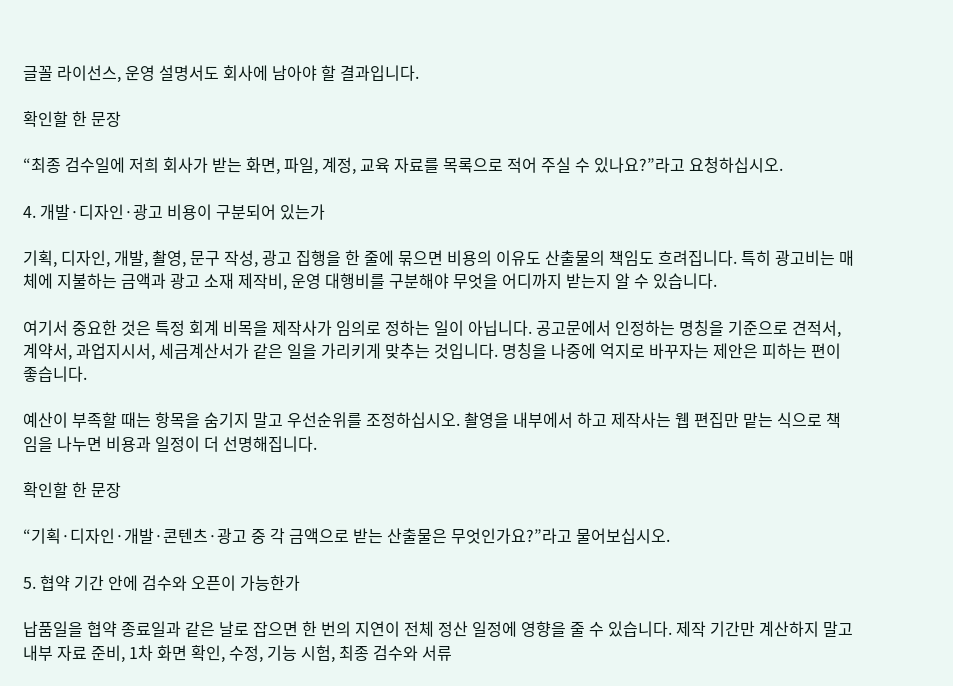글꼴 라이선스, 운영 설명서도 회사에 남아야 할 결과입니다.

확인할 한 문장

“최종 검수일에 저희 회사가 받는 화면, 파일, 계정, 교육 자료를 목록으로 적어 주실 수 있나요?”라고 요청하십시오.

4. 개발·디자인·광고 비용이 구분되어 있는가

기획, 디자인, 개발, 촬영, 문구 작성, 광고 집행을 한 줄에 묶으면 비용의 이유도 산출물의 책임도 흐려집니다. 특히 광고비는 매체에 지불하는 금액과 광고 소재 제작비, 운영 대행비를 구분해야 무엇을 어디까지 받는지 알 수 있습니다.

여기서 중요한 것은 특정 회계 비목을 제작사가 임의로 정하는 일이 아닙니다. 공고문에서 인정하는 명칭을 기준으로 견적서, 계약서, 과업지시서, 세금계산서가 같은 일을 가리키게 맞추는 것입니다. 명칭을 나중에 억지로 바꾸자는 제안은 피하는 편이 좋습니다.

예산이 부족할 때는 항목을 숨기지 말고 우선순위를 조정하십시오. 촬영을 내부에서 하고 제작사는 웹 편집만 맡는 식으로 책임을 나누면 비용과 일정이 더 선명해집니다.

확인할 한 문장

“기획·디자인·개발·콘텐츠·광고 중 각 금액으로 받는 산출물은 무엇인가요?”라고 물어보십시오.

5. 협약 기간 안에 검수와 오픈이 가능한가

납품일을 협약 종료일과 같은 날로 잡으면 한 번의 지연이 전체 정산 일정에 영향을 줄 수 있습니다. 제작 기간만 계산하지 말고 내부 자료 준비, 1차 화면 확인, 수정, 기능 시험, 최종 검수와 서류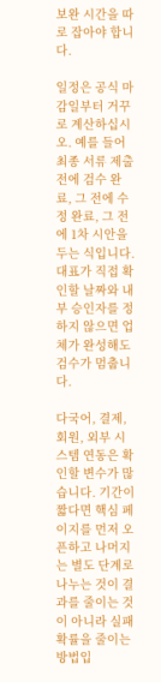보완 시간을 따로 잡아야 합니다.

일정은 공식 마감일부터 거꾸로 계산하십시오. 예를 들어 최종 서류 제출 전에 검수 완료, 그 전에 수정 완료, 그 전에 1차 시안을 두는 식입니다. 대표가 직접 확인할 날짜와 내부 승인자를 정하지 않으면 업체가 완성해도 검수가 멈춥니다.

다국어, 결제, 회원, 외부 시스템 연동은 확인할 변수가 많습니다. 기간이 짧다면 핵심 페이지를 먼저 오픈하고 나머지는 별도 단계로 나누는 것이 결과를 줄이는 것이 아니라 실패 확률을 줄이는 방법입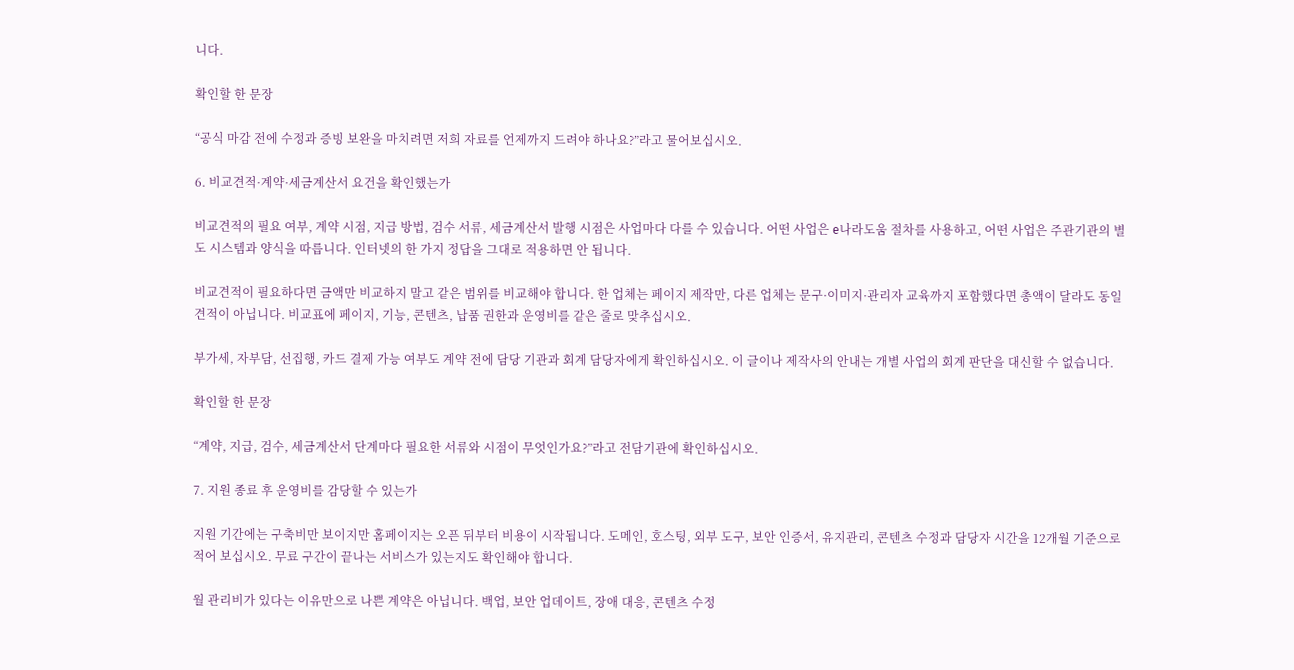니다.

확인할 한 문장

“공식 마감 전에 수정과 증빙 보완을 마치려면 저희 자료를 언제까지 드려야 하나요?”라고 물어보십시오.

6. 비교견적·계약·세금계산서 요건을 확인했는가

비교견적의 필요 여부, 계약 시점, 지급 방법, 검수 서류, 세금계산서 발행 시점은 사업마다 다를 수 있습니다. 어떤 사업은 e나라도움 절차를 사용하고, 어떤 사업은 주관기관의 별도 시스템과 양식을 따릅니다. 인터넷의 한 가지 정답을 그대로 적용하면 안 됩니다.

비교견적이 필요하다면 금액만 비교하지 말고 같은 범위를 비교해야 합니다. 한 업체는 페이지 제작만, 다른 업체는 문구·이미지·관리자 교육까지 포함했다면 총액이 달라도 동일 견적이 아닙니다. 비교표에 페이지, 기능, 콘텐츠, 납품 권한과 운영비를 같은 줄로 맞추십시오.

부가세, 자부담, 선집행, 카드 결제 가능 여부도 계약 전에 담당 기관과 회계 담당자에게 확인하십시오. 이 글이나 제작사의 안내는 개별 사업의 회계 판단을 대신할 수 없습니다.

확인할 한 문장

“계약, 지급, 검수, 세금계산서 단계마다 필요한 서류와 시점이 무엇인가요?”라고 전담기관에 확인하십시오.

7. 지원 종료 후 운영비를 감당할 수 있는가

지원 기간에는 구축비만 보이지만 홈페이지는 오픈 뒤부터 비용이 시작됩니다. 도메인, 호스팅, 외부 도구, 보안 인증서, 유지관리, 콘텐츠 수정과 담당자 시간을 12개월 기준으로 적어 보십시오. 무료 구간이 끝나는 서비스가 있는지도 확인해야 합니다.

월 관리비가 있다는 이유만으로 나쁜 계약은 아닙니다. 백업, 보안 업데이트, 장애 대응, 콘텐츠 수정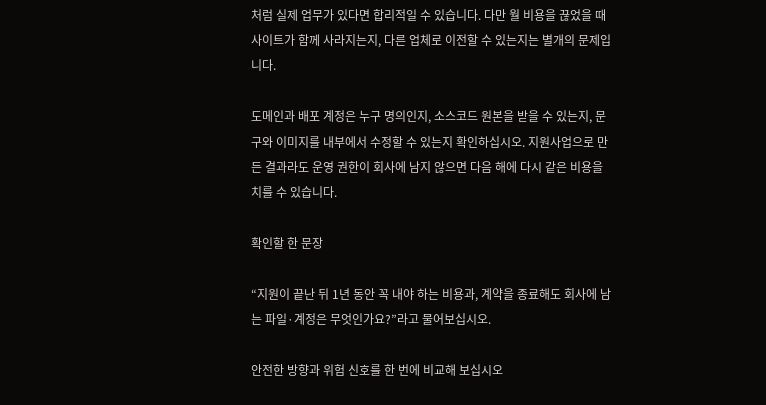처럼 실제 업무가 있다면 합리적일 수 있습니다. 다만 월 비용을 끊었을 때 사이트가 함께 사라지는지, 다른 업체로 이전할 수 있는지는 별개의 문제입니다.

도메인과 배포 계정은 누구 명의인지, 소스코드 원본을 받을 수 있는지, 문구와 이미지를 내부에서 수정할 수 있는지 확인하십시오. 지원사업으로 만든 결과라도 운영 권한이 회사에 남지 않으면 다음 해에 다시 같은 비용을 치를 수 있습니다.

확인할 한 문장

“지원이 끝난 뒤 1년 동안 꼭 내야 하는 비용과, 계약을 종료해도 회사에 남는 파일·계정은 무엇인가요?”라고 물어보십시오.

안전한 방향과 위험 신호를 한 번에 비교해 보십시오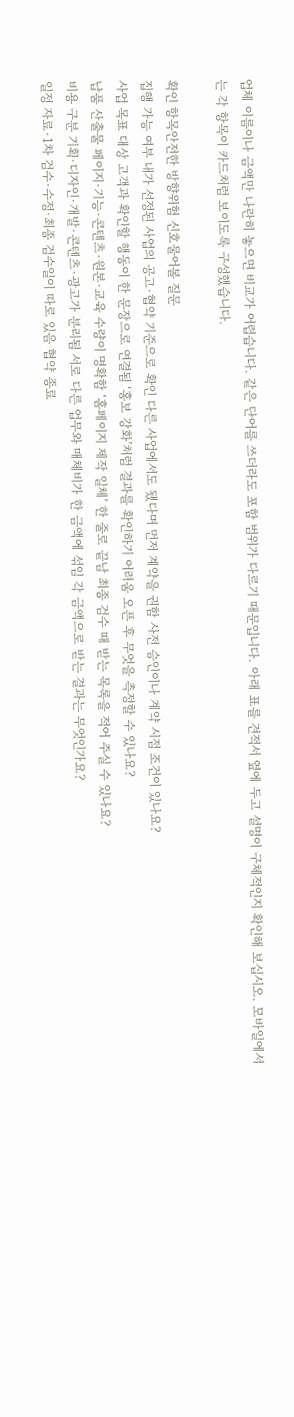업체 이름이나 금액만 나란히 놓으면 비교가 어렵습니다. 같은 단어를 쓰더라도 포함 범위가 다르기 때문입니다. 아래 표를 견적서 옆에 두고 설명이 구체적인지 확인해 보십시오. 모바일에서는 각 항목이 카드처럼 보이도록 구성했습니다.

확인 항목안전한 방향위험 신호물어볼 질문
집행 가능 여부 내가 선정된 사업의 공고·협약 기준으로 확인 다른 사업에서도 됐다며 먼저 계약을 권함 사전 승인이나 계약 시점 조건이 있나요?
사업 목표 대상 고객과 확인할 행동이 한 문장으로 연결됨 ‘홍보 강화’처럼 결과를 확인하기 어려움 오픈 후 무엇을 측정할 수 있나요?
납품 산출물 페이지·기능·콘텐츠·원본·교육 수량이 명확함 ‘홈페이지 제작 일체’ 한 줄로 끝남 최종 검수 때 받는 목록을 적어 주실 수 있나요?
비용 구분 기획·디자인·개발·콘텐츠·광고가 분리됨 서로 다른 업무와 매체비가 한 금액에 섞임 각 금액으로 받는 결과는 무엇인가요?
일정 자료·1차 검수·수정·최종 검수일이 따로 있음 협약 종료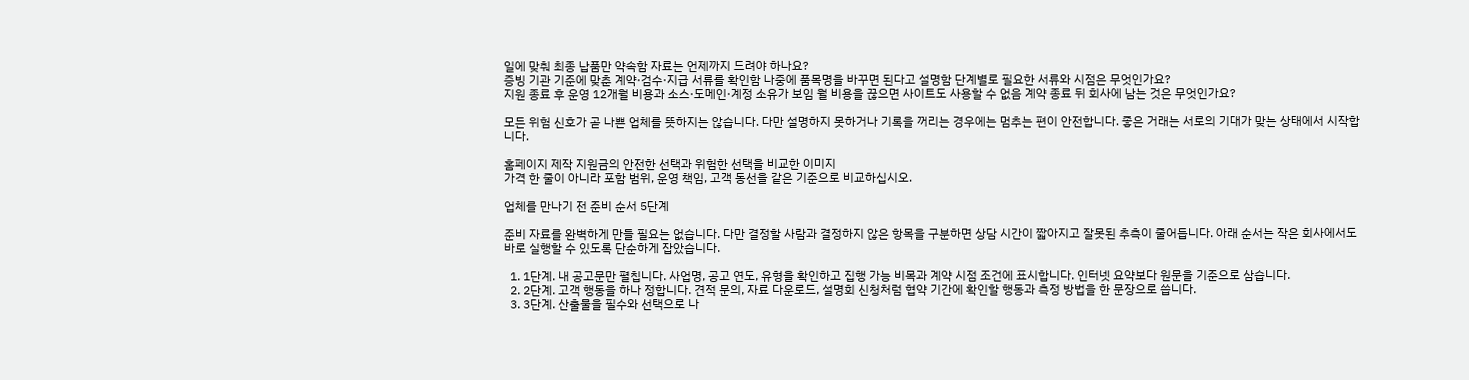일에 맞춰 최종 납품만 약속함 자료는 언제까지 드려야 하나요?
증빙 기관 기준에 맞춘 계약·검수·지급 서류를 확인함 나중에 품목명을 바꾸면 된다고 설명함 단계별로 필요한 서류와 시점은 무엇인가요?
지원 종료 후 운영 12개월 비용과 소스·도메인·계정 소유가 보임 월 비용을 끊으면 사이트도 사용할 수 없음 계약 종료 뒤 회사에 남는 것은 무엇인가요?

모든 위험 신호가 곧 나쁜 업체를 뜻하지는 않습니다. 다만 설명하지 못하거나 기록을 꺼리는 경우에는 멈추는 편이 안전합니다. 좋은 거래는 서로의 기대가 맞는 상태에서 시작합니다.

홈페이지 제작 지원금의 안전한 선택과 위험한 선택을 비교한 이미지
가격 한 줄이 아니라 포함 범위, 운영 책임, 고객 동선을 같은 기준으로 비교하십시오.

업체를 만나기 전 준비 순서 5단계

준비 자료를 완벽하게 만들 필요는 없습니다. 다만 결정할 사람과 결정하지 않은 항목을 구분하면 상담 시간이 짧아지고 잘못된 추측이 줄어듭니다. 아래 순서는 작은 회사에서도 바로 실행할 수 있도록 단순하게 잡았습니다.

  1. 1단계. 내 공고문만 펼칩니다. 사업명, 공고 연도, 유형을 확인하고 집행 가능 비목과 계약 시점 조건에 표시합니다. 인터넷 요약보다 원문을 기준으로 삼습니다.
  2. 2단계. 고객 행동을 하나 정합니다. 견적 문의, 자료 다운로드, 설명회 신청처럼 협약 기간에 확인할 행동과 측정 방법을 한 문장으로 씁니다.
  3. 3단계. 산출물을 필수와 선택으로 나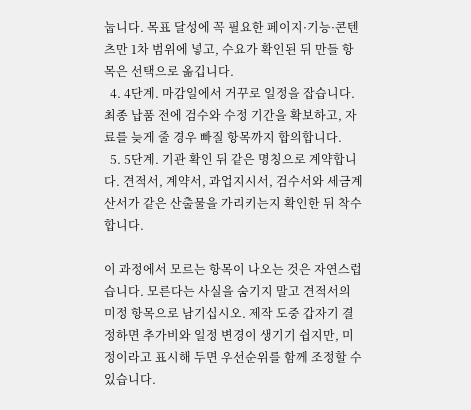눕니다. 목표 달성에 꼭 필요한 페이지·기능·콘텐츠만 1차 범위에 넣고, 수요가 확인된 뒤 만들 항목은 선택으로 옮깁니다.
  4. 4단계. 마감일에서 거꾸로 일정을 잡습니다. 최종 납품 전에 검수와 수정 기간을 확보하고, 자료를 늦게 줄 경우 빠질 항목까지 합의합니다.
  5. 5단계. 기관 확인 뒤 같은 명칭으로 계약합니다. 견적서, 계약서, 과업지시서, 검수서와 세금계산서가 같은 산출물을 가리키는지 확인한 뒤 착수합니다.

이 과정에서 모르는 항목이 나오는 것은 자연스럽습니다. 모른다는 사실을 숨기지 말고 견적서의 미정 항목으로 남기십시오. 제작 도중 갑자기 결정하면 추가비와 일정 변경이 생기기 쉽지만, 미정이라고 표시해 두면 우선순위를 함께 조정할 수 있습니다.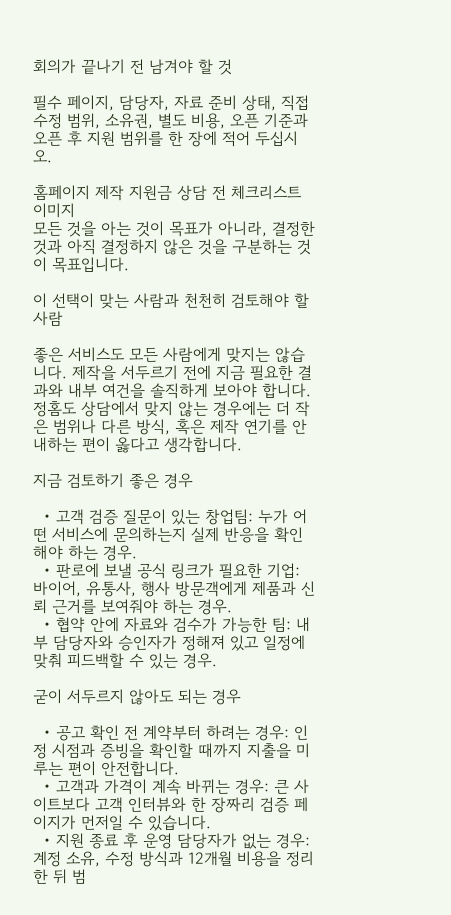회의가 끝나기 전 남겨야 할 것

필수 페이지, 담당자, 자료 준비 상태, 직접 수정 범위, 소유권, 별도 비용, 오픈 기준과 오픈 후 지원 범위를 한 장에 적어 두십시오.

홈페이지 제작 지원금 상담 전 체크리스트 이미지
모든 것을 아는 것이 목표가 아니라, 결정한 것과 아직 결정하지 않은 것을 구분하는 것이 목표입니다.

이 선택이 맞는 사람과 천천히 검토해야 할 사람

좋은 서비스도 모든 사람에게 맞지는 않습니다. 제작을 서두르기 전에 지금 필요한 결과와 내부 여건을 솔직하게 보아야 합니다. 정홈도 상담에서 맞지 않는 경우에는 더 작은 범위나 다른 방식, 혹은 제작 연기를 안내하는 편이 옳다고 생각합니다.

지금 검토하기 좋은 경우

  • 고객 검증 질문이 있는 창업팀: 누가 어떤 서비스에 문의하는지 실제 반응을 확인해야 하는 경우.
  • 판로에 보낼 공식 링크가 필요한 기업: 바이어, 유통사, 행사 방문객에게 제품과 신뢰 근거를 보여줘야 하는 경우.
  • 협약 안에 자료와 검수가 가능한 팀: 내부 담당자와 승인자가 정해져 있고 일정에 맞춰 피드백할 수 있는 경우.

굳이 서두르지 않아도 되는 경우

  • 공고 확인 전 계약부터 하려는 경우: 인정 시점과 증빙을 확인할 때까지 지출을 미루는 편이 안전합니다.
  • 고객과 가격이 계속 바뀌는 경우: 큰 사이트보다 고객 인터뷰와 한 장짜리 검증 페이지가 먼저일 수 있습니다.
  • 지원 종료 후 운영 담당자가 없는 경우: 계정 소유, 수정 방식과 12개월 비용을 정리한 뒤 범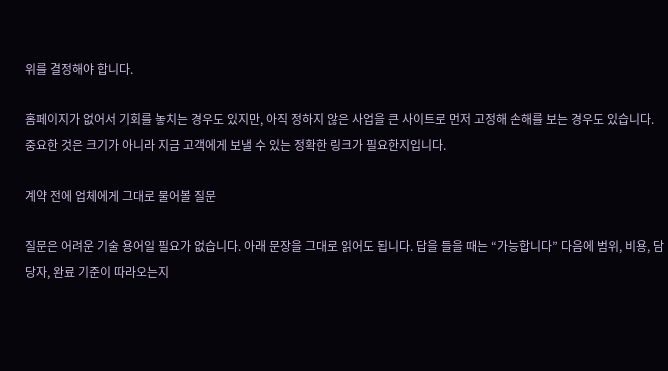위를 결정해야 합니다.

홈페이지가 없어서 기회를 놓치는 경우도 있지만, 아직 정하지 않은 사업을 큰 사이트로 먼저 고정해 손해를 보는 경우도 있습니다. 중요한 것은 크기가 아니라 지금 고객에게 보낼 수 있는 정확한 링크가 필요한지입니다.

계약 전에 업체에게 그대로 물어볼 질문

질문은 어려운 기술 용어일 필요가 없습니다. 아래 문장을 그대로 읽어도 됩니다. 답을 들을 때는 “가능합니다” 다음에 범위, 비용, 담당자, 완료 기준이 따라오는지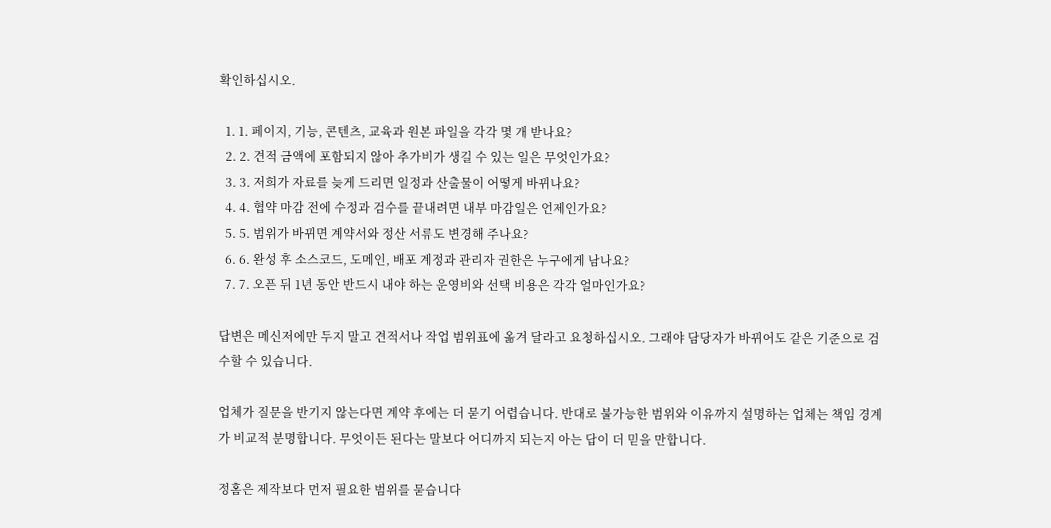확인하십시오.

  1. 1. 페이지, 기능, 콘텐츠, 교육과 원본 파일을 각각 몇 개 받나요?
  2. 2. 견적 금액에 포함되지 않아 추가비가 생길 수 있는 일은 무엇인가요?
  3. 3. 저희가 자료를 늦게 드리면 일정과 산출물이 어떻게 바뀌나요?
  4. 4. 협약 마감 전에 수정과 검수를 끝내려면 내부 마감일은 언제인가요?
  5. 5. 범위가 바뀌면 계약서와 정산 서류도 변경해 주나요?
  6. 6. 완성 후 소스코드, 도메인, 배포 계정과 관리자 권한은 누구에게 남나요?
  7. 7. 오픈 뒤 1년 동안 반드시 내야 하는 운영비와 선택 비용은 각각 얼마인가요?

답변은 메신저에만 두지 말고 견적서나 작업 범위표에 옮겨 달라고 요청하십시오. 그래야 담당자가 바뀌어도 같은 기준으로 검수할 수 있습니다.

업체가 질문을 반기지 않는다면 계약 후에는 더 묻기 어렵습니다. 반대로 불가능한 범위와 이유까지 설명하는 업체는 책임 경계가 비교적 분명합니다. 무엇이든 된다는 말보다 어디까지 되는지 아는 답이 더 믿을 만합니다.

정홈은 제작보다 먼저 필요한 범위를 묻습니다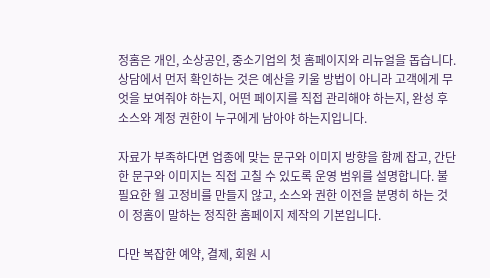정홈은 개인, 소상공인, 중소기업의 첫 홈페이지와 리뉴얼을 돕습니다. 상담에서 먼저 확인하는 것은 예산을 키울 방법이 아니라 고객에게 무엇을 보여줘야 하는지, 어떤 페이지를 직접 관리해야 하는지, 완성 후 소스와 계정 권한이 누구에게 남아야 하는지입니다.

자료가 부족하다면 업종에 맞는 문구와 이미지 방향을 함께 잡고, 간단한 문구와 이미지는 직접 고칠 수 있도록 운영 범위를 설명합니다. 불필요한 월 고정비를 만들지 않고, 소스와 권한 이전을 분명히 하는 것이 정홈이 말하는 정직한 홈페이지 제작의 기본입니다.

다만 복잡한 예약, 결제, 회원 시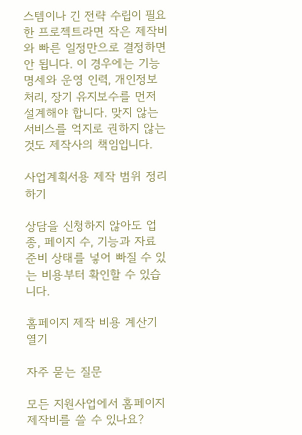스템이나 긴 전략 수립이 필요한 프로젝트라면 작은 제작비와 빠른 일정만으로 결정하면 안 됩니다. 이 경우에는 기능 명세와 운영 인력, 개인정보 처리, 장기 유지보수를 먼저 설계해야 합니다. 맞지 않는 서비스를 억지로 권하지 않는 것도 제작사의 책임입니다.

사업계획서용 제작 범위 정리하기

상담을 신청하지 않아도 업종, 페이지 수, 기능과 자료 준비 상태를 넣어 빠질 수 있는 비용부터 확인할 수 있습니다.

홈페이지 제작 비용 계산기 열기

자주 묻는 질문

모든 지원사업에서 홈페이지 제작비를 쓸 수 있나요?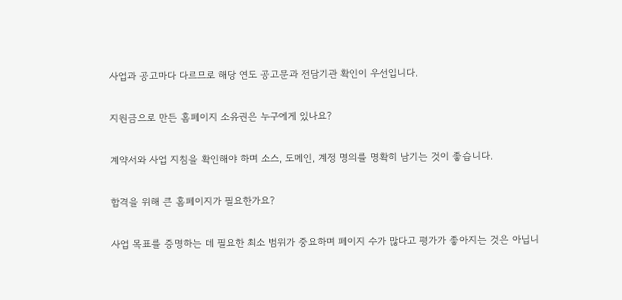사업과 공고마다 다르므로 해당 연도 공고문과 전담기관 확인이 우선입니다.

지원금으로 만든 홈페이지 소유권은 누구에게 있나요?

계약서와 사업 지침을 확인해야 하며 소스, 도메인, 계정 명의를 명확히 남기는 것이 좋습니다.

합격을 위해 큰 홈페이지가 필요한가요?

사업 목표를 증명하는 데 필요한 최소 범위가 중요하며 페이지 수가 많다고 평가가 좋아지는 것은 아닙니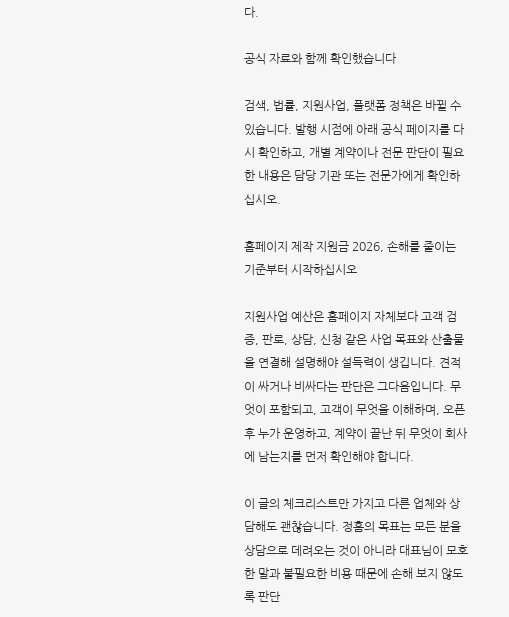다.

공식 자료와 함께 확인했습니다

검색, 법률, 지원사업, 플랫폼 정책은 바뀔 수 있습니다. 발행 시점에 아래 공식 페이지를 다시 확인하고, 개별 계약이나 전문 판단이 필요한 내용은 담당 기관 또는 전문가에게 확인하십시오.

홈페이지 제작 지원금 2026, 손해를 줄이는 기준부터 시작하십시오

지원사업 예산은 홈페이지 자체보다 고객 검증, 판로, 상담, 신청 같은 사업 목표와 산출물을 연결해 설명해야 설득력이 생깁니다. 견적이 싸거나 비싸다는 판단은 그다음입니다. 무엇이 포함되고, 고객이 무엇을 이해하며, 오픈 후 누가 운영하고, 계약이 끝난 뒤 무엇이 회사에 남는지를 먼저 확인해야 합니다.

이 글의 체크리스트만 가지고 다른 업체와 상담해도 괜찮습니다. 정홈의 목표는 모든 분을 상담으로 데려오는 것이 아니라 대표님이 모호한 말과 불필요한 비용 때문에 손해 보지 않도록 판단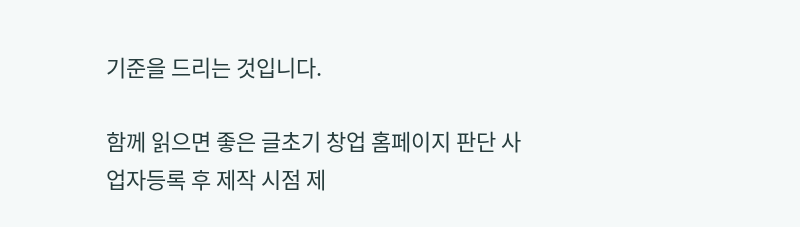기준을 드리는 것입니다.

함께 읽으면 좋은 글초기 창업 홈페이지 판단 사업자등록 후 제작 시점 제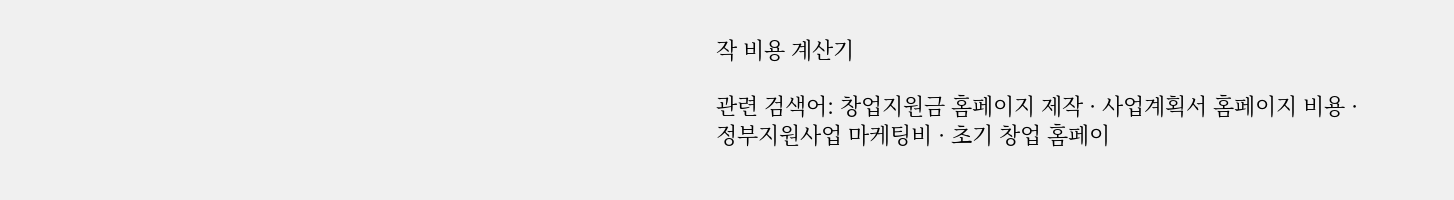작 비용 계산기

관련 검색어: 창업지원금 홈페이지 제작 · 사업계획서 홈페이지 비용 · 정부지원사업 마케팅비 · 초기 창업 홈페이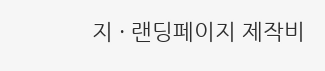지 · 랜딩페이지 제작비